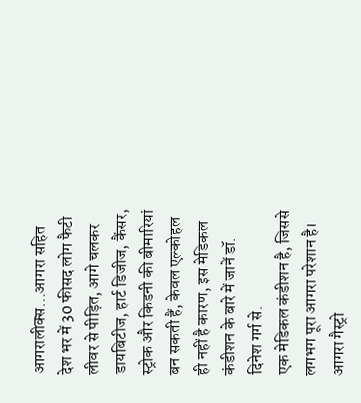आगरालीक्स…आगरा सहित देश भर में 30 फीसद लोग फैटी लीवर से पीड़ित, आगे चलकर डायबिटीज, हार्ट डिजीज, कैंसर, स्ट्रोक और किडनी की बीमारियां बन सकती हैं, केवल एल्कोहल ही नहीं है कारण, इस मेडिकल कंडीशन के बारे में जानें डॉ. दिनेश गर्ग से.
एक मेडिकल कंडीशन है, जिससे लगभग पूरा आगरा परेशान है। आगरा गैस्ट्रो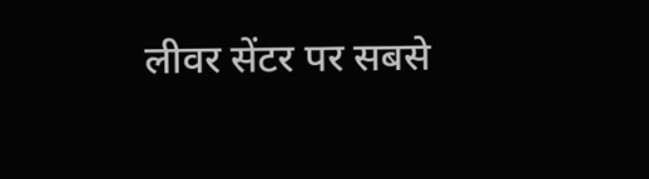लीवर सेंटर पर सबसे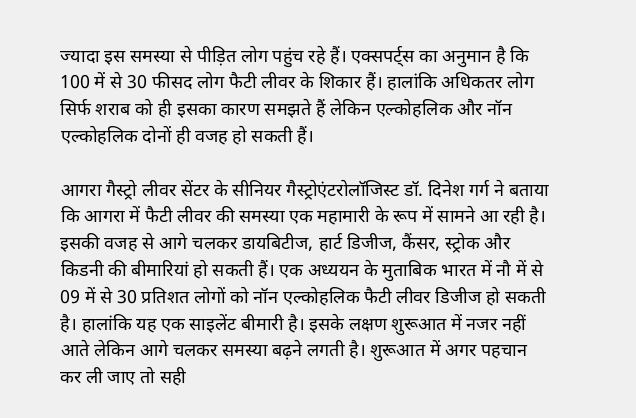ज्यादा इस समस्या से पीड़ित लोग पहुंच रहे हैं। एक्सपर्ट्स का अनुमान है कि 100 में से 30 फीसद लोग फैटी लीवर के शिकार हैं। हालांकि अधिकतर लोग सिर्फ शराब को ही इसका कारण समझते हैं लेकिन एल्कोहलिक और नॉन एल्कोहलिक दोनों ही वजह हो सकती हैं।

आगरा गैस्ट्रो लीवर सेंटर के सीनियर गैस्ट्रोएंटरोलॉजिस्ट डॉ. दिनेश गर्ग ने बताया कि आगरा में फैटी लीवर की समस्या एक महामारी के रूप में सामने आ रही है। इसकी वजह से आगे चलकर डायबिटीज, हार्ट डिजीज, कैंसर, स्ट्रोक और किडनी की बीमारियां हो सकती हैं। एक अध्ययन के मुताबिक भारत में नौ में से 09 में से 30 प्रतिशत लोगों को नॉन एल्कोहलिक फैटी लीवर डिजीज हो सकती है। हालांकि यह एक साइलेंट बीमारी है। इसके लक्षण शुरूआत में नजर नहीं आते लेकिन आगे चलकर समस्या बढ़ने लगती है। शुरूआत में अगर पहचान कर ली जाए तो सही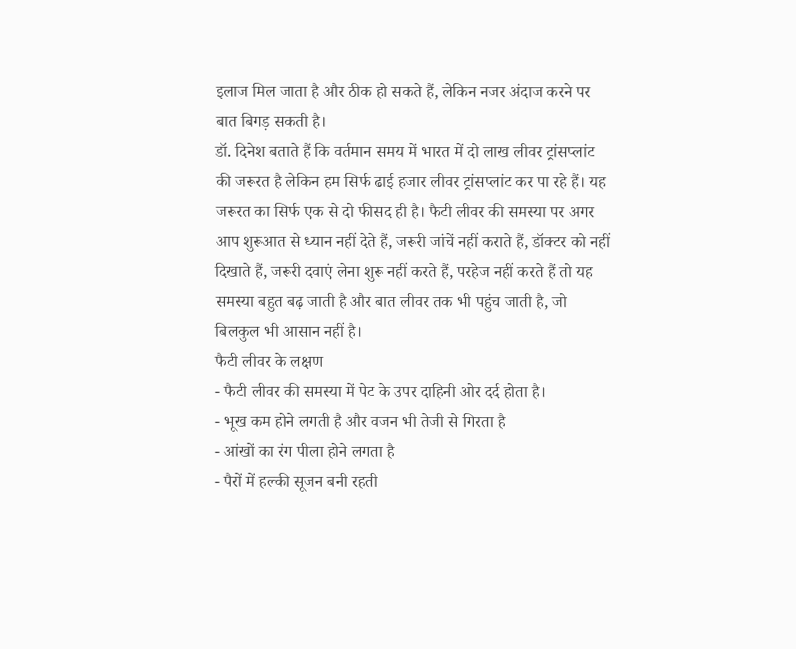इलाज मिल जाता है और ठीक हो सकते हैं, लेकिन नजर अंदाज करने पर बात बिगड़ सकती है।
डॉ. दिनेश बताते हैं कि वर्तमान समय में भारत में दो लाख लीवर ट्रांसप्लांट की जरूरत है लेकिन हम सिर्फ ढाई हजार लीवर ट्रांसप्लांट कर पा रहे हैं। यह जरूरत का सिर्फ एक से दो फीसद ही है। फैटी लीवर की समस्या पर अगर आप शुरूआत से ध्यान नहीं देते हैं, जरूरी जांचें नहीं कराते हैं, डॉक्टर को नहीं दिखाते हैं, जरूरी दवाएं लेना शुरू नहीं करते हैं, परहेज नहीं करते हैं तो यह समस्या बहुत बढ़ जाती है और बात लीवर तक भी पहुंच जाती है, जो बिलकुल भी आसान नहीं है।
फैटी लीवर के लक्षण
- फैटी लीवर की समस्या में पेट के उपर दाहिनी ओर दर्द होता है।
- भूख कम होने लगती है और वजन भी तेजी से गिरता है
- आंखों का रंग पीला होने लगता है
- पैरों में हल्की सूजन बनी रहती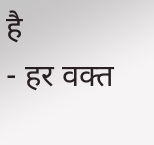है
- हर वक्त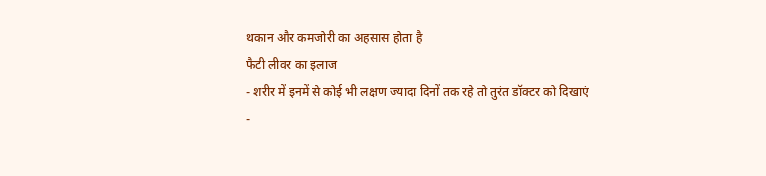थकान और कमजोरी का अहसास होता है
फैटी लीवर का इलाज
- शरीर में इनमें से कोई भी लक्षण ज्यादा दिनों तक रहे तो तुरंत डॉक्टर को दिखाएं
-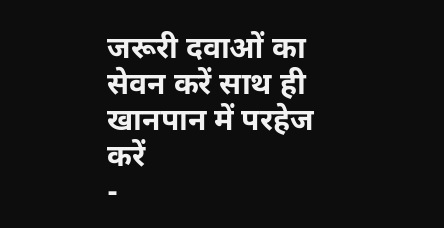जरूरी दवाओं का सेवन करें साथ ही खानपान में परहेज करें
-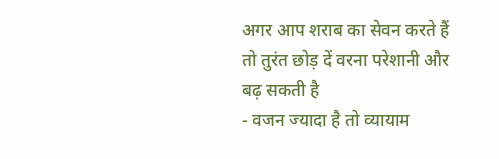अगर आप शराब का सेवन करते हैं तो तुरंत छोड़ दें वरना परेशानी और बढ़ सकती है
- वजन ज्यादा है तो व्यायाम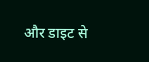और डाइट से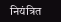नियंत्रित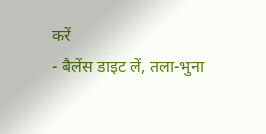करें
- बैलेंस डाइट लें, तला-भुना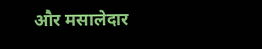और मसालेदार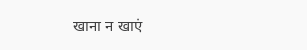खाना न खाएं